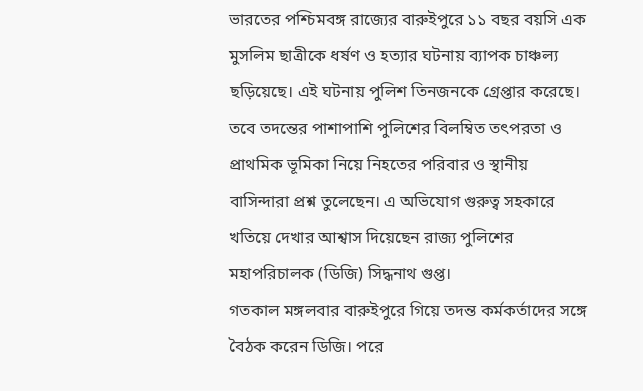ভারতের পশ্চিমবঙ্গ রাজ্যের বারুইপুরে ১১ বছর বয়সি এক মুসলিম ছাত্রীকে ধর্ষণ ও হত্যার ঘটনায় ব্যাপক চাঞ্চল্য ছড়িয়েছে। এই ঘটনায় পুলিশ তিনজনকে গ্রেপ্তার করেছে। তবে তদন্তের পাশাপাশি পুলিশের বিলম্বিত তৎপরতা ও প্রাথমিক ভূমিকা নিয়ে নিহতের পরিবার ও স্থানীয় বাসিন্দারা প্রশ্ন তুলেছেন। এ অভিযোগ গুরুত্ব সহকারে খতিয়ে দেখার আশ্বাস দিয়েছেন রাজ্য পুলিশের মহাপরিচালক (ডিজি) সিদ্ধনাথ গুপ্ত।
গতকাল মঙ্গলবার বারুইপুরে গিয়ে তদন্ত কর্মকর্তাদের সঙ্গে বৈঠক করেন ডিজি। পরে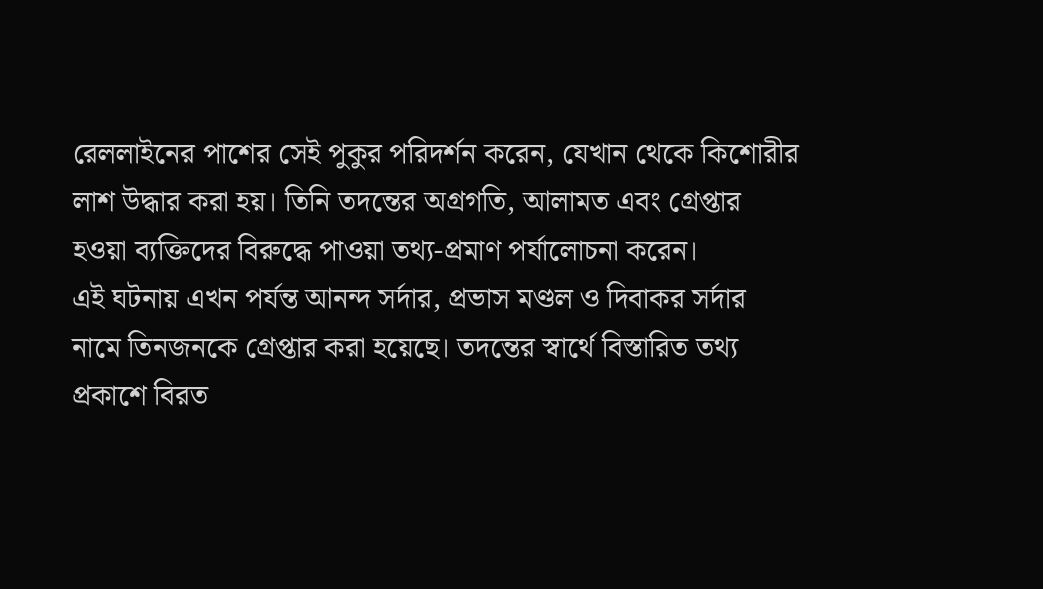রেললাইনের পাশের সেই পুকুর পরিদর্শন করেন, যেখান থেকে কিশোরীর লাশ উদ্ধার করা হয়। তিনি তদন্তের অগ্রগতি, আলামত এবং গ্রেপ্তার হওয়া ব্যক্তিদের বিরুদ্ধে পাওয়া তথ্য-প্রমাণ পর্যালোচনা করেন।
এই ঘটনায় এখন পর্যন্ত আনন্দ সর্দার, প্রভাস মণ্ডল ও দিবাকর সর্দার নামে তিনজনকে গ্রেপ্তার করা হয়েছে। তদন্তের স্বার্থে বিস্তারিত তথ্য প্রকাশে বিরত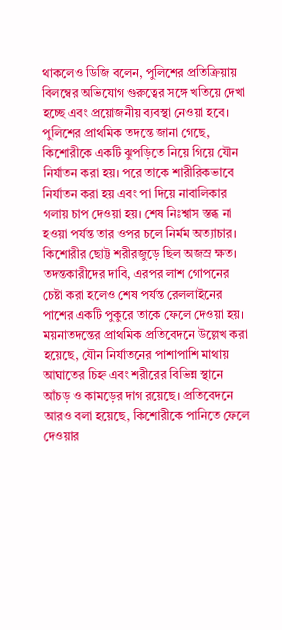থাকলেও ডিজি বলেন, পুলিশের প্রতিক্রিয়ায় বিলম্বের অভিযোগ গুরুত্বের সঙ্গে খতিয়ে দেখা হচ্ছে এবং প্রয়োজনীয় ব্যবস্থা নেওয়া হবে।
পুলিশের প্রাথমিক তদন্তে জানা গেছে, কিশোরীকে একটি ঝুপড়িতে নিয়ে গিয়ে যৌন নির্যাতন করা হয়। পরে তাকে শারীরিকভাবে নির্যাতন করা হয় এবং পা দিয়ে নাবালিকার গলায় চাপ দেওয়া হয়। শেষ নিঃশ্বাস স্তব্ধ না হওয়া পর্যন্ত তার ওপর চলে নির্মম অত্যাচার। কিশোরীর ছোট্ট শরীরজুড়ে ছিল অজস্র ক্ষত। তদন্তকারীদের দাবি, এরপর লাশ গোপনের চেষ্টা করা হলেও শেষ পর্যন্ত রেললাইনের পাশের একটি পুকুরে তাকে ফেলে দেওয়া হয়।
ময়নাতদন্তের প্রাথমিক প্রতিবেদনে উল্লেখ করা হয়েছে, যৌন নির্যাতনের পাশাপাশি মাথায় আঘাতের চিহ্ন এবং শরীরের বিভিন্ন স্থানে আঁচড় ও কামড়ের দাগ রয়েছে। প্রতিবেদনে আরও বলা হয়েছে, কিশোরীকে পানিতে ফেলে দেওয়ার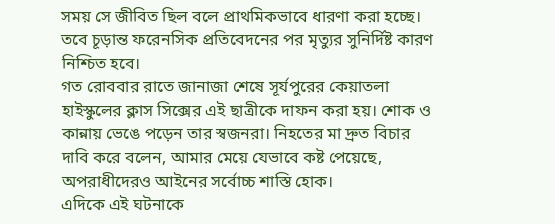সময় সে জীবিত ছিল বলে প্রাথমিকভাবে ধারণা করা হচ্ছে। তবে চূড়ান্ত ফরেনসিক প্রতিবেদনের পর মৃত্যুর সুনির্দিষ্ট কারণ নিশ্চিত হবে।
গত রোববার রাতে জানাজা শেষে সূর্যপুরের কেয়াতলা হাইস্কুলের ক্লাস সিক্সের এই ছাত্রীকে দাফন করা হয়। শোক ও কান্নায় ভেঙে পড়েন তার স্বজনরা। নিহতের মা দ্রুত বিচার দাবি করে বলেন, আমার মেয়ে যেভাবে কষ্ট পেয়েছে, অপরাধীদেরও আইনের সর্বোচ্চ শাস্তি হোক।
এদিকে এই ঘটনাকে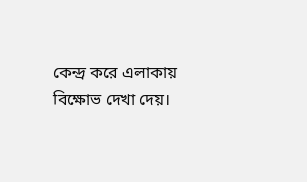কেন্দ্র করে এলাকায় বিক্ষোভ দেখা দেয়।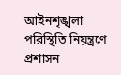আইনশৃঙ্খলা পরিস্থিতি নিয়ন্ত্রণে প্রশাসন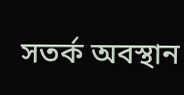সতর্ক অবস্থান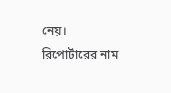নেয়।
রিপোর্টারের নাম